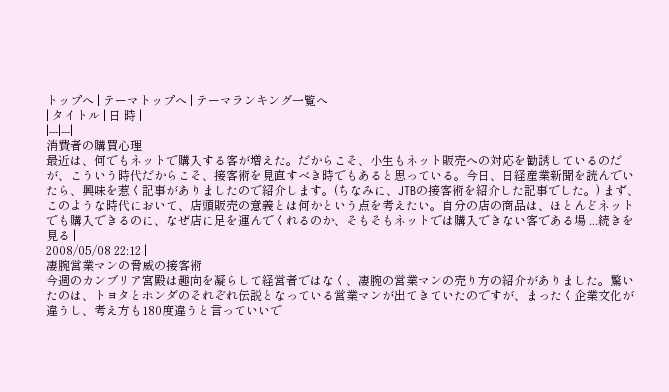トップへ | テーマトップへ | テーマランキング一覧へ
| タイトル | 日 時 |
|---|---|
消費者の購買心理
最近は、何でもネットで購入する客が増えた。だからこそ、小生もネット販売への対応を勧誘しているのだが、こういう時代だからこそ、接客術を見直すべき時でもあると思っている。今日、日経産業新聞を読んでいたら、興味を惹く記事がありましたので紹介します。(ちなみに、JTBの接客術を紹介した記事でした。) まず、このような時代において、店頭販売の意義とは何かという点を考えたい。自分の店の商品は、ほとんどネットでも購入できるのに、なぜ店に足を運んでくれるのか、そもそもネットでは購入できない客である場 ...続きを見る |
2008/05/08 22:12 |
凄腕営業マンの脅威の接客術
今週のカンブリア宮殿は趣向を凝らして経営者ではなく、凄腕の営業マンの売り方の紹介がありました。驚いたのは、トヨタとホンダのそれぞれ伝説となっている営業マンが出てきていたのですが、まったく企業文化が違うし、考え方も180度違うと言っていいで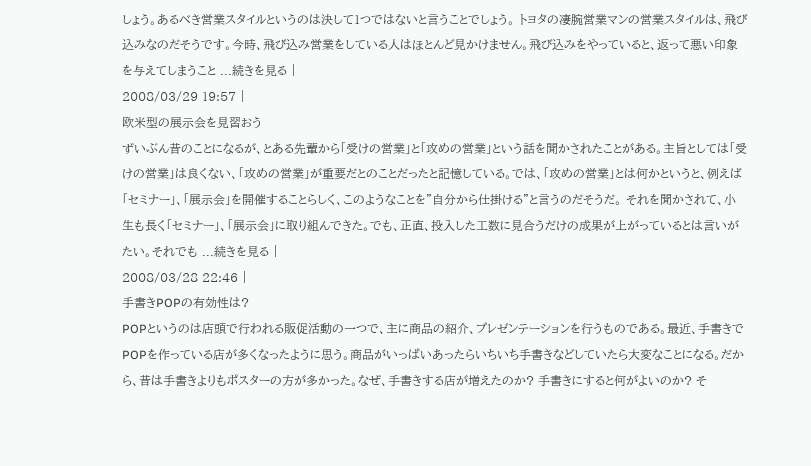しょう。あるべき営業スタイルというのは決して1つではないと言うことでしょう。 トヨタの凄腕営業マンの営業スタイルは、飛び込みなのだそうです。今時、飛び込み営業をしている人はほとんど見かけません。飛び込みをやっていると、返って悪い印象を与えてしまうこと ...続きを見る |
2008/03/29 19:57 |
欧米型の展示会を見習おう
ずいぶん昔のことになるが、とある先輩から「受けの営業」と「攻めの営業」という話を聞かされたことがある。主旨としては「受けの営業」は良くない、「攻めの営業」が重要だとのことだったと記憶している。では、「攻めの営業」とは何かというと、例えば「セミナー」、「展示会」を開催することらしく、このようなことを”自分から仕掛ける”と言うのだそうだ。 それを聞かされて、小生も長く「セミナー」、「展示会」に取り組んできた。でも、正直、投入した工数に見合うだけの成果が上がっているとは言いがたい。それでも ...続きを見る |
2008/03/28 22:46 |
手書きPOPの有効性は?
POPというのは店頭で行われる販促活動の一つで、主に商品の紹介、プレゼンテーションを行うものである。最近、手書きでPOPを作っている店が多くなったように思う。商品がいっぱいあったらいちいち手書きなどしていたら大変なことになる。だから、昔は手書きよりもポスターの方が多かった。なぜ、手書きする店が増えたのか? 手書きにすると何がよいのか? そ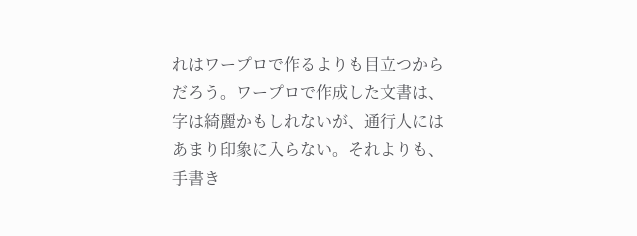れはワープロで作るよりも目立つからだろう。ワープロで作成した文書は、字は綺麗かもしれないが、通行人にはあまり印象に入らない。それよりも、手書き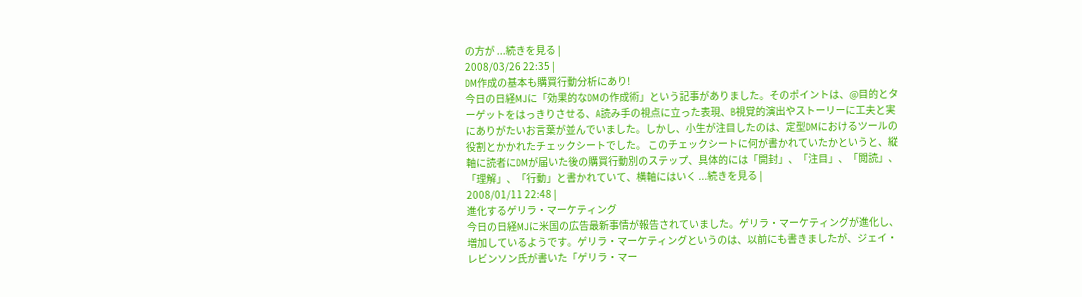の方が ...続きを見る |
2008/03/26 22:35 |
DM作成の基本も購買行動分析にあり!
今日の日経MJに「効果的なDMの作成術」という記事がありました。そのポイントは、@目的とターゲットをはっきりさせる、A読み手の視点に立った表現、B視覚的演出やストーリーに工夫と実にありがたいお言葉が並んでいました。しかし、小生が注目したのは、定型DMにおけるツールの役割とかかれたチェックシートでした。 このチェックシートに何が書かれていたかというと、縦軸に読者にDMが届いた後の購買行動別のステップ、具体的には「開封」、「注目」、「閲読」、「理解」、「行動」と書かれていて、横軸にはいく ...続きを見る |
2008/01/11 22:48 |
進化するゲリラ・マーケティング
今日の日経MJに米国の広告最新事情が報告されていました。ゲリラ・マーケティングが進化し、増加しているようです。ゲリラ・マーケティングというのは、以前にも書きましたが、ジェイ・レビンソン氏が書いた「ゲリラ・マー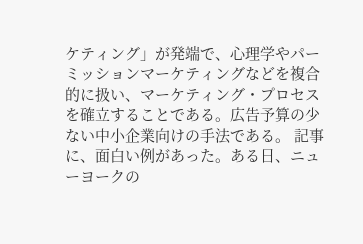ケティング」が発端で、心理学やパーミッションマーケティングなどを複合的に扱い、マーケティング・プロセスを確立することである。広告予算の少ない中小企業向けの手法である。 記事に、面白い例があった。ある日、ニューヨークの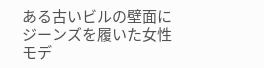ある古いビルの壁面にジーンズを履いた女性モデ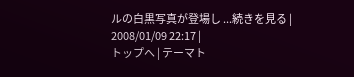ルの白黒写真が登場し ...続きを見る |
2008/01/09 22:17 |
トップへ | テーマト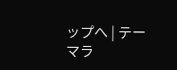ップへ | テーマラ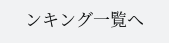ンキング一覧へ